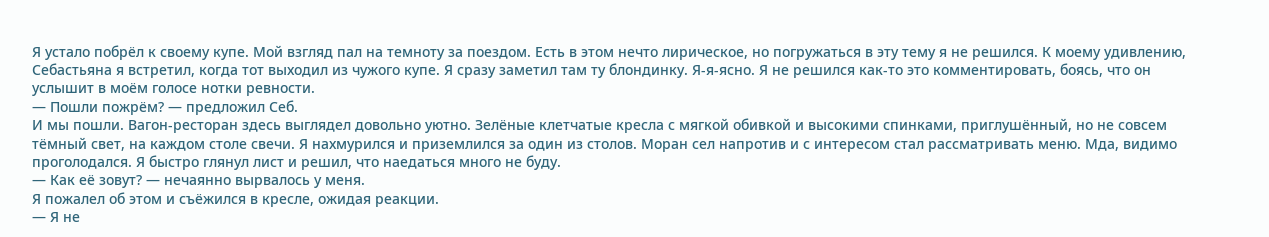Я устало побрёл к своему купе. Мой взгляд пал на темноту за поездом. Есть в этом нечто лирическое, но погружаться в эту тему я не решился. К моему удивлению, Себастьяна я встретил, когда тот выходил из чужого купе. Я сразу заметил там ту блондинку. Я-я-ясно. Я не решился как-то это комментировать, боясь, что он услышит в моём голосе нотки ревности.
— Пошли пожрём? — предложил Себ.
И мы пошли. Вагон-ресторан здесь выглядел довольно уютно. Зелёные клетчатые кресла с мягкой обивкой и высокими спинками, приглушённый, но не совсем тёмный свет, на каждом столе свечи. Я нахмурился и приземлился за один из столов. Моран сел напротив и с интересом стал рассматривать меню. Мда, видимо проголодался. Я быстро глянул лист и решил, что наедаться много не буду.
— Как её зовут? — нечаянно вырвалось у меня.
Я пожалел об этом и съёжился в кресле, ожидая реакции.
— Я не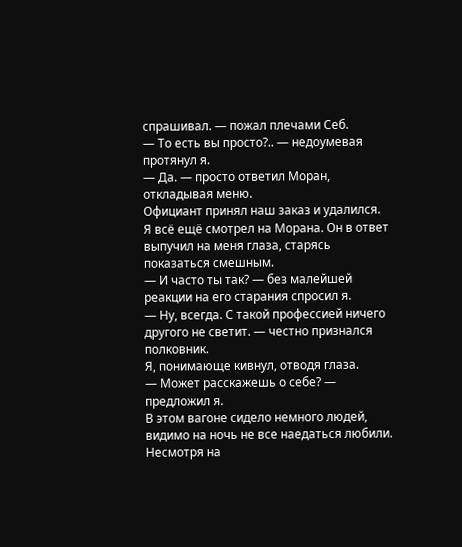спрашивал. — пожал плечами Себ.
— То есть вы просто?.. — недоумевая протянул я.
— Да. — просто ответил Моран, откладывая меню.
Официант принял наш заказ и удалился. Я всё ещё смотрел на Морана. Он в ответ выпучил на меня глаза, старясь показаться смешным.
— И часто ты так? — без малейшей реакции на его старания спросил я.
— Ну, всегда. С такой профессией ничего другого не светит. — честно признался полковник.
Я, понимающе кивнул, отводя глаза.
— Может расскажешь о себе? — предложил я.
В этом вагоне сидело немного людей, видимо на ночь не все наедаться любили. Несмотря на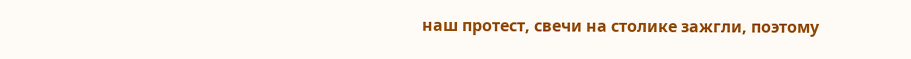наш протест, свечи на столике зажгли, поэтому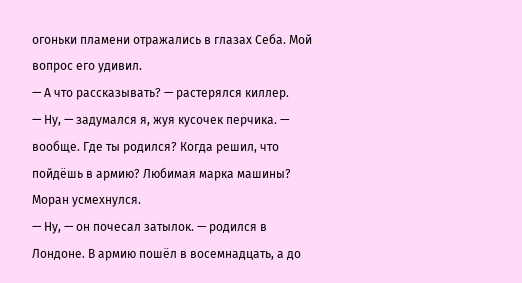огоньки пламени отражались в глазах Себа. Мой вопрос его удивил.
— А что рассказывать? — растерялся киллер.
— Ну, — задумался я, жуя кусочек перчика. — вообще. Где ты родился? Когда решил, что пойдёшь в армию? Любимая марка машины?
Моран усмехнулся.
— Ну, — он почесал затылок. — родился в Лондоне. В армию пошёл в восемнадцать, а до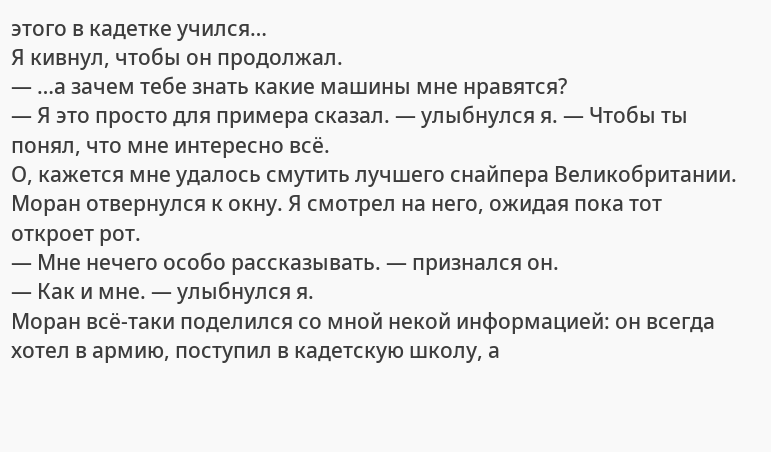этого в кадетке учился…
Я кивнул, чтобы он продолжал.
— …а зачем тебе знать какие машины мне нравятся?
— Я это просто для примера сказал. — улыбнулся я. — Чтобы ты понял, что мне интересно всё.
О, кажется мне удалось смутить лучшего снайпера Великобритании. Моран отвернулся к окну. Я смотрел на него, ожидая пока тот откроет рот.
— Мне нечего особо рассказывать. — признался он.
— Как и мне. — улыбнулся я.
Моран всё-таки поделился со мной некой информацией: он всегда хотел в армию, поступил в кадетскую школу, а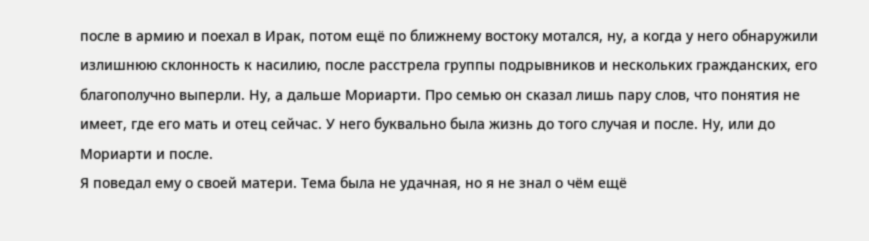после в армию и поехал в Ирак, потом ещё по ближнему востоку мотался, ну, а когда у него обнаружили излишнюю склонность к насилию, после расстрела группы подрывников и нескольких гражданских, его благополучно выперли. Ну, а дальше Мориарти. Про семью он сказал лишь пару слов, что понятия не имеет, где его мать и отец сейчас. У него буквально была жизнь до того случая и после. Ну, или до Мориарти и после.
Я поведал ему о своей матери. Тема была не удачная, но я не знал о чём ещё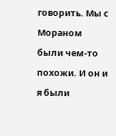говорить. Мы с Мораном были чем-то похожи. И он и я были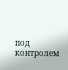под контролем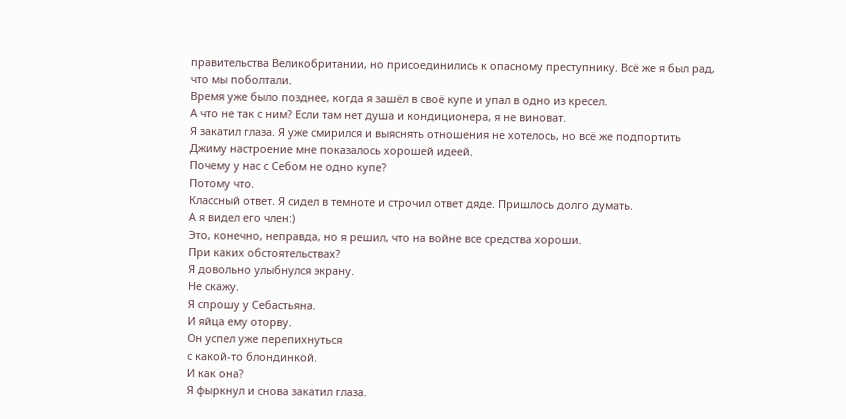правительства Великобритании, но присоединились к опасному преступнику. Всё же я был рад, что мы поболтали.
Время уже было позднее, когда я зашёл в своё купе и упал в одно из кресел.
А что не так с ним? Если там нет душа и кондиционера, я не виноват.
Я закатил глаза. Я уже смирился и выяснять отношения не хотелось, но всё же подпортить Джиму настроение мне показалось хорошей идеей.
Почему у нас с Себом не одно купе?
Потому что.
Классный ответ. Я сидел в темноте и строчил ответ дяде. Пришлось долго думать.
А я видел его член:)
Это, конечно, неправда, но я решил, что на войне все средства хороши.
При каких обстоятельствах?
Я довольно улыбнулся экрану.
Не скажу.
Я спрошу у Себастьяна.
И яйца ему оторву.
Он успел уже перепихнуться
с какой-то блондинкой.
И как она?
Я фыркнул и снова закатил глаза.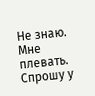Не знаю. Мне плевать.
Спрошу у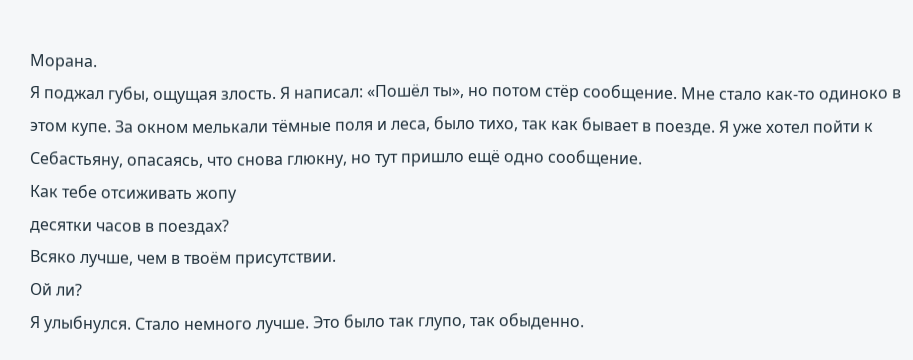Морана.
Я поджал губы, ощущая злость. Я написал: «Пошёл ты», но потом стёр сообщение. Мне стало как-то одиноко в этом купе. За окном мелькали тёмные поля и леса, было тихо, так как бывает в поезде. Я уже хотел пойти к Себастьяну, опасаясь, что снова глюкну, но тут пришло ещё одно сообщение.
Как тебе отсиживать жопу
десятки часов в поездах?
Всяко лучше, чем в твоём присутствии.
Ой ли?
Я улыбнулся. Стало немного лучше. Это было так глупо, так обыденно.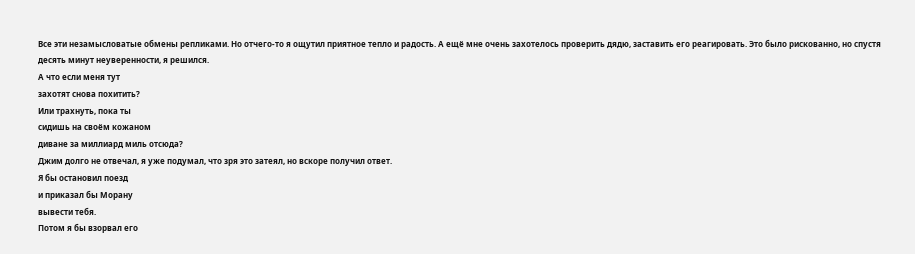Все эти незамысловатые обмены репликами. Но отчего-то я ощутил приятное тепло и радость. А ещё мне очень захотелось проверить дядю, заставить его реагировать. Это было рискованно, но спустя десять минут неуверенности, я решился.
А что если меня тут
захотят снова похитить?
Или трахнуть, пока ты
сидишь на своём кожаном
диване за миллиард миль отсюда?
Джим долго не отвечал, я уже подумал, что зря это затеял, но вскоре получил ответ.
Я бы остановил поезд
и приказал бы Морану
вывести тебя.
Потом я бы взорвал его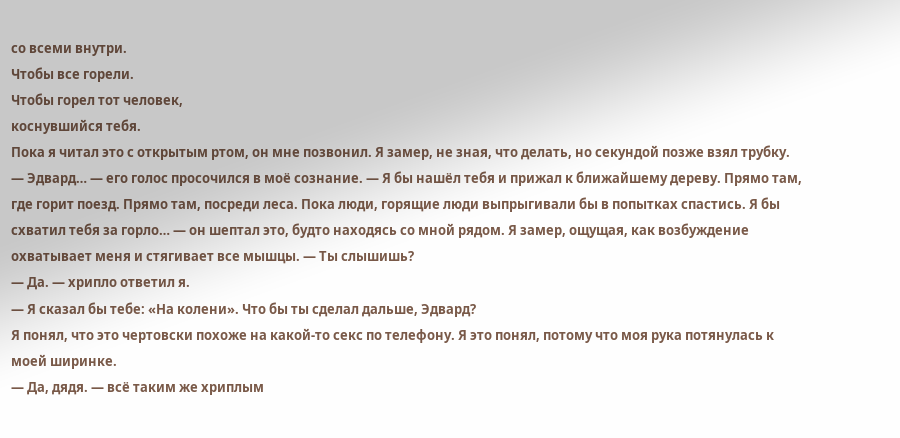со всеми внутри.
Чтобы все горели.
Чтобы горел тот человек,
коснувшийся тебя.
Пока я читал это с открытым ртом, он мне позвонил. Я замер, не зная, что делать, но секундой позже взял трубку.
— Эдвард… — его голос просочился в моё сознание. — Я бы нашёл тебя и прижал к ближайшему дереву. Прямо там, где горит поезд. Прямо там, посреди леса. Пока люди, горящие люди выпрыгивали бы в попытках спастись. Я бы схватил тебя за горло… — он шептал это, будто находясь со мной рядом. Я замер, ощущая, как возбуждение охватывает меня и стягивает все мышцы. — Ты слышишь?
— Да. — хрипло ответил я.
— Я сказал бы тебе: «На колени». Что бы ты сделал дальше, Эдвард?
Я понял, что это чертовски похоже на какой-то секс по телефону. Я это понял, потому что моя рука потянулась к моей ширинке.
— Да, дядя. — всё таким же хриплым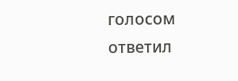голосом ответил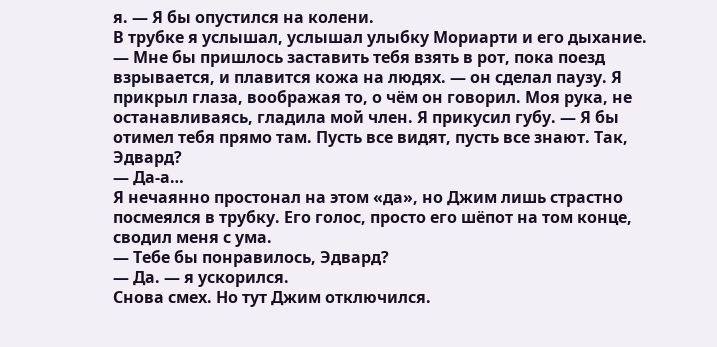я. — Я бы опустился на колени.
В трубке я услышал, услышал улыбку Мориарти и его дыхание.
— Мне бы пришлось заставить тебя взять в рот, пока поезд взрывается, и плавится кожа на людях. — он сделал паузу. Я прикрыл глаза, воображая то, о чём он говорил. Моя рука, не останавливаясь, гладила мой член. Я прикусил губу. — Я бы отимел тебя прямо там. Пусть все видят, пусть все знают. Так, Эдвард?
— Да-а…
Я нечаянно простонал на этом «да», но Джим лишь страстно посмеялся в трубку. Его голос, просто его шёпот на том конце, сводил меня с ума.
— Тебе бы понравилось, Эдвард?
— Да. — я ускорился.
Снова смех. Но тут Джим отключился.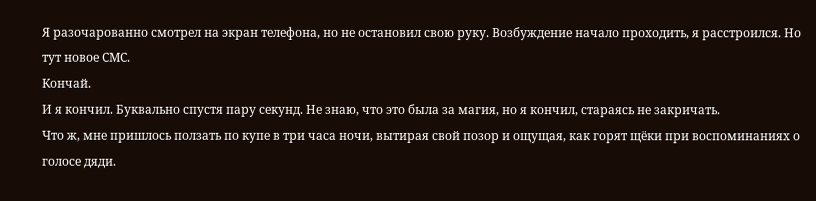Я разочарованно смотрел на экран телефона, но не остановил свою руку. Возбуждение начало проходить, я расстроился. Но тут новое СМС.
Кончай.
И я кончил. Буквально спустя пару секунд. Не знаю, что это была за магия, но я кончил, стараясь не закричать.
Что ж, мне пришлось ползать по купе в три часа ночи, вытирая свой позор и ощущая, как горят щёки при воспоминаниях о голосе дяди.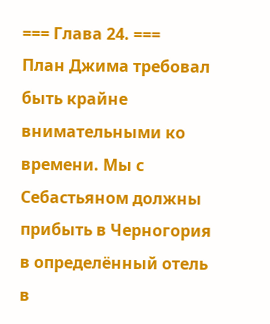=== Глава 24. ===
План Джима требовал быть крайне внимательными ко времени. Мы с Себастьяном должны прибыть в Черногория в определённый отель в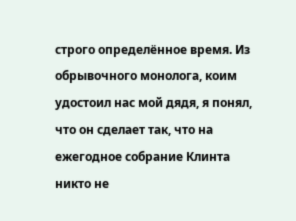строго определённое время. Из обрывочного монолога, коим удостоил нас мой дядя, я понял, что он сделает так, что на ежегодное собрание Клинта никто не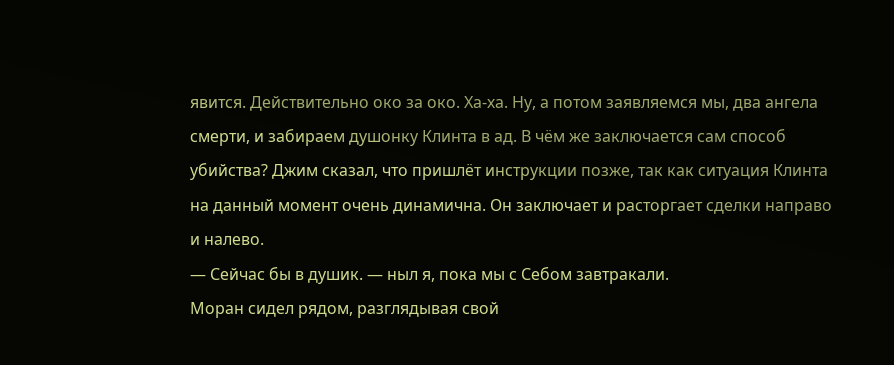явится. Действительно око за око. Ха-ха. Ну, а потом заявляемся мы, два ангела смерти, и забираем душонку Клинта в ад. В чём же заключается сам способ убийства? Джим сказал, что пришлёт инструкции позже, так как ситуация Клинта на данный момент очень динамична. Он заключает и расторгает сделки направо и налево.
— Сейчас бы в душик. — ныл я, пока мы с Себом завтракали.
Моран сидел рядом, разглядывая свой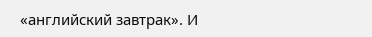«английский завтрак». И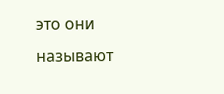это они называют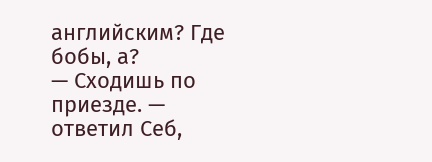английским? Где бобы, а?
— Сходишь по приезде. — ответил Себ,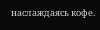наслаждаясь кофе.